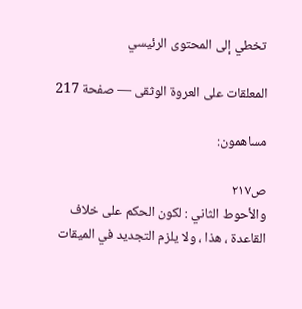تخطي إلى المحتوى الرئيسي

المعلقات على العروة الوثقى — صفحة 217

مساهمون:

ص٢١٧
والأحوط الثاني : لكون الحكم على خلاف القاعدة ، هذا ، ولا يلزم التجديد في الميقات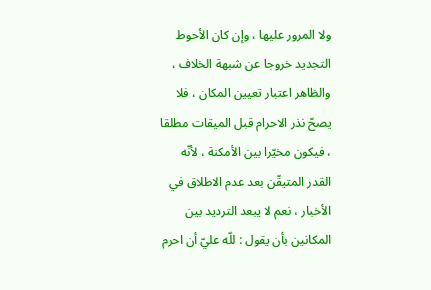ولا المرور عليها ، وإن كان الأحوط التجديد خروجا عن شبهة الخلاف ، والظاهر اعتبار تعيين المكان ، فلا يصحّ نذر الاحرام قبل الميقات مطلقا ، فيكون مخيّرا بين الأمكنة ، لأنّه القدر المتيقّن بعد عدم الاطلاق في الأخبار ، نعم لا يبعد الترديد بين المكانين بأن يقول : للّه عليّ أن احرم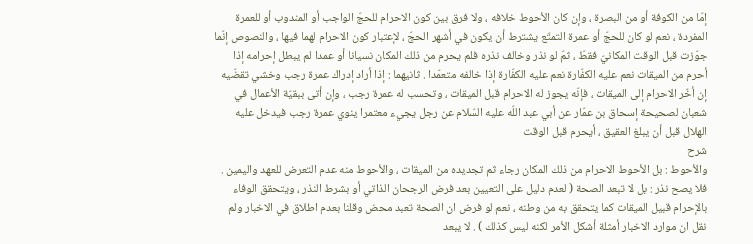إمّا من الكوفة أو من البصرة ، وإن كان الأحوط خلافه ، ولا فرق بين كون الاحرام للحجّ الواجب أو المندوب أو للعمرة المفردة ، نعم لو كان للحجّ أو عمرة التمتّع يشترط أن يكون في أشهر الحجّ ، لإعتبار كون الاحرام لهما فيها ، والنصوص إنّما جوّزت قبل الوقت المكانيّ فقطّ ، ثمّ لو نذر وخالف نذره فلم يحرم من ذلك المكان نسيانا أو عمدا لم يبطل إحرامه إذا أحرم من الميقات نعم عليه الكفّارة نعم عليه الكفّارة إذا خالفه متعمّدا . ثانيهما : إذا أراد إدراك عمرة رجب وخشي تقضّيه إن أخّر الاحرام إلى الميقات ، فإنّه يجوز له الاحرام قبل الميقات ، وتحسب له عمرة رجب ، وإن أتى ببقيّة الأعمال في شعبان لصحيحة إسحاق بن عمّار عن أبي عبد اللّه عليه السّلام عن رجل يجيء معتمرا ينوي عمرة رجب فيدخل عليه الهلال قبل أن يبلغ العقيق ، أيحرم قبل الوقت
شرح
والأحوط : بل الأحوط الاحرام من ذلك المكان رجاء ثم تجديده من الميقات ، والأحوط منه عدم التعرض للعهد واليمين . فلا يصح نذر : بل لا تبعد الصحة ( لعدم دليل على التعيين بعد فرض الرجحان الذاتي أو بشرط النذر ، ويتحقق الوفاء بالإحرام قبيل الميقات كما يتحقق به من وطنه ، نعم لو فرض ان الصحة تعبد محض وقلنا بعدم اطلاق في الاخبار ولم نقل ان موارد الاخبار أمثلة أشكل الأمر لكنه ليس كذلك ) . لا يبعد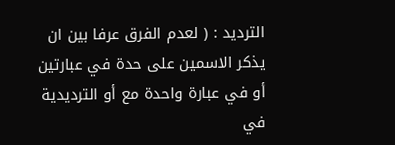الترديد : ( لعدم الفرق عرفا بين ان يذكر الاسمين على حدة في عبارتين أو في عبارة واحدة مع أو الترديدية في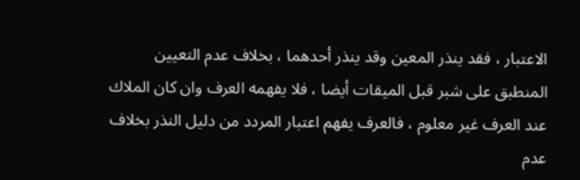الاعتبار ، فقد ينذر المعين وقد ينذر أحدهما ، بخلاف عدم التعيين المنطبق على شبر قبل الميقات أيضا ، فلا يفهمه العرف وان كان الملاك عند العرف غير معلوم ، فالعرف يفهم اعتبار المردد من دليل النذر بخلاف عدم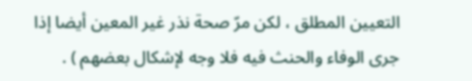التعيين المطلق ، لكن مرّ صحة نذر غير المعين أيضا إذا جرى الوفاء والحنث فيه فلا وجه لإشكال بعضهم ) .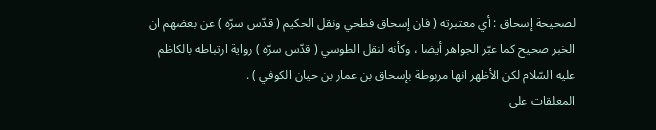لصحيحة إسحاق : أي معتبرته ( فان إسحاق فطحي ونقل الحكيم ( قدّس سرّه ) عن بعضهم ان الخبر صحيح كما عبّر الجواهر أيضا ، وكأنه لنقل الطوسي ( قدّس سرّه ) رواية ارتباطه بالكاظم عليه السّلام لكن الأظهر انها مربوطة بإسحاق بن عمار بن حيان الكوفي ) .
المعلقات على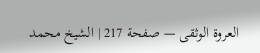العروة الوثقى — صفحة 217 | الشيخ محمد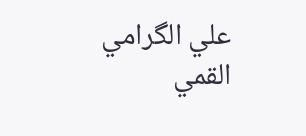علي الگرامي القمي